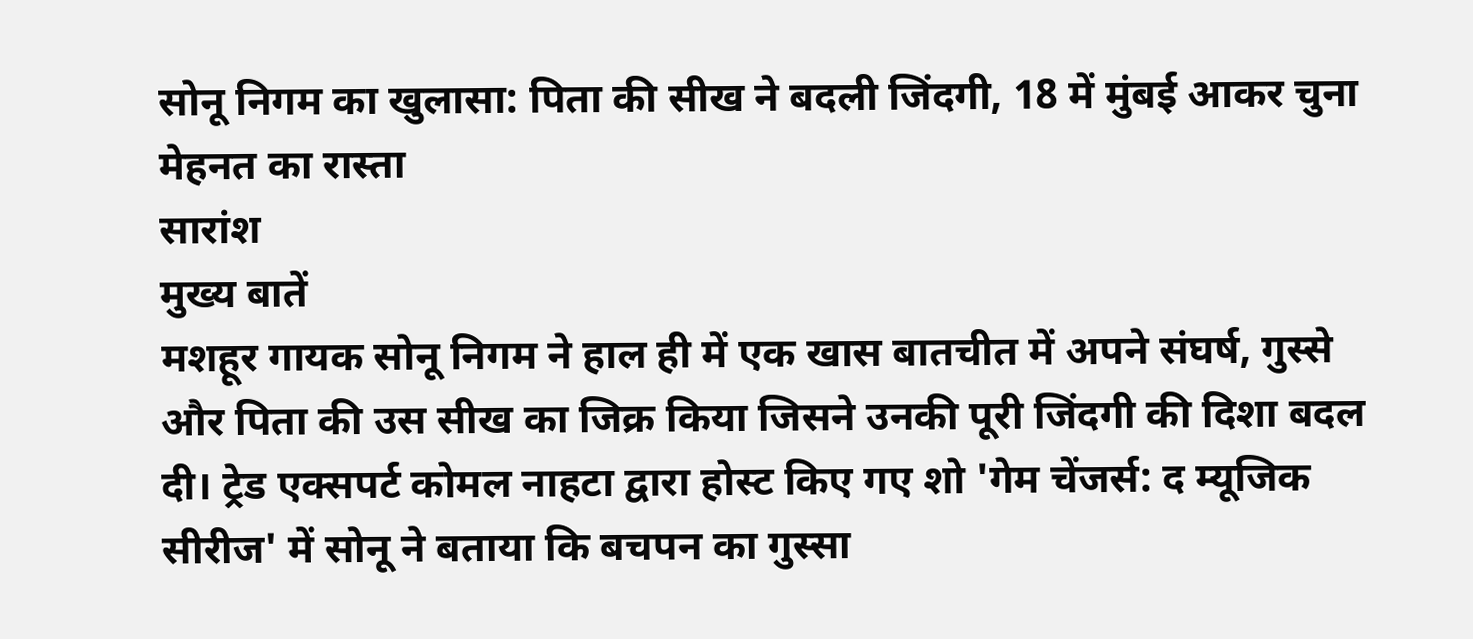सोनू निगम का खुलासा: पिता की सीख ने बदली जिंदगी, 18 में मुंबई आकर चुना मेहनत का रास्ता
सारांश
मुख्य बातें
मशहूर गायक सोनू निगम ने हाल ही में एक खास बातचीत में अपने संघर्ष, गुस्से और पिता की उस सीख का जिक्र किया जिसने उनकी पूरी जिंदगी की दिशा बदल दी। ट्रेड एक्सपर्ट कोमल नाहटा द्वारा होस्ट किए गए शो 'गेम चेंजर्स: द म्यूजिक सीरीज' में सोनू ने बताया कि बचपन का गुस्सा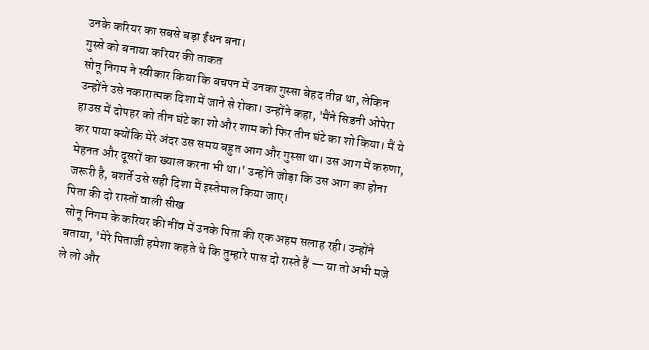उनके करियर का सबसे बड़ा ईंधन बना।
गुस्से को बनाया करियर की ताकत
सोनू निगम ने स्वीकार किया कि बचपन में उनका गुस्सा बेहद तीव्र था, लेकिन उन्होंने उसे नकारात्मक दिशा में जाने से रोका। उन्होंने कहा, 'मैंने सिडनी ओपेरा हाउस में दोपहर को तीन घंटे का शो और शाम को फिर तीन घंटे का शो किया। मैं ये कर पाया क्योंकि मेरे अंदर उस समय बहुत आग और गुस्सा था। उस आग में करुणा, मेहनत और दूसरों का ख्याल करना भी था।' उन्होंने जोड़ा कि उस आग का होना जरूरी है, बशर्ते उसे सही दिशा में इस्तेमाल किया जाए।
पिता की दो रास्तों वाली सीख
सोनू निगम के करियर की नींव में उनके पिता की एक अहम सलाह रही। उन्होंने बताया, 'मेरे पिताजी हमेशा कहते थे कि तुम्हारे पास दो रास्ते हैं — या तो अभी मजे ले लो और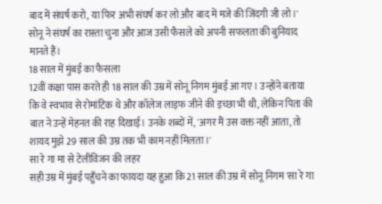बाद में संघर्ष करो, या फिर अभी संघर्ष कर लो और बाद में मजे की जिंदगी जी लो।' सोनू ने संघर्ष का रास्ता चुना और आज उसी फैसले को अपनी सफलता की बुनियाद मानते हैं।
18 साल में मुंबई का फैसला
12वीं कक्षा पास करते ही 18 साल की उम्र में सोनू निगम मुंबई आ गए। उन्होंने बताया कि वे स्वभाव से रोमांटिक थे और कॉलेज लाइफ जीने की इच्छा भी थी, लेकिन पिता की बात ने उन्हें मेहनत की राह दिखाई। उनके शब्दों में, 'अगर मैं उस वक्त नहीं आता, तो शायद मुझे 29 साल की उम्र तक भी काम नहीं मिलता।'
सा रे गा मा से टेलीविजन की लहर
सही उम्र में मुंबई पहुँचने का फायदा यह हुआ कि 21 साल की उम्र में सोनू निगम 'सा रे गा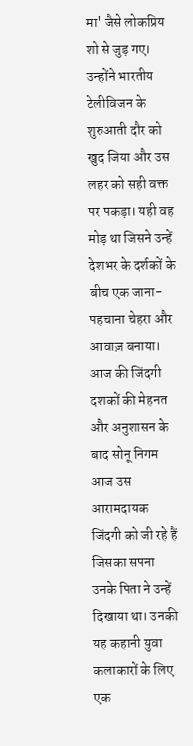मा' जैसे लोकप्रिय शो से जुड़ गए। उन्होंने भारतीय टेलीविजन के शुरुआती दौर को खुद जिया और उस लहर को सही वक्त पर पकड़ा। यही वह मोड़ था जिसने उन्हें देशभर के दर्शकों के बीच एक जाना-पहचाना चेहरा और आवाज़ बनाया।
आज की जिंदगी
दशकों की मेहनत और अनुशासन के बाद सोनू निगम आज उस आरामदायक जिंदगी को जी रहे हैं जिसका सपना उनके पिता ने उन्हें दिखाया था। उनकी यह कहानी युवा कलाकारों के लिए एक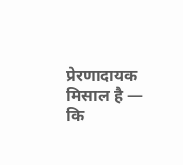प्रेरणादायक मिसाल है — कि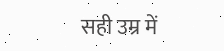सही उम्र में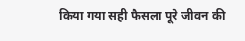किया गया सही फैसला पूरे जीवन की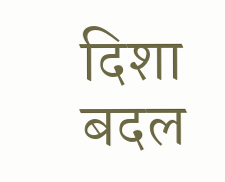दिशा बदल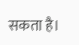सकता है।